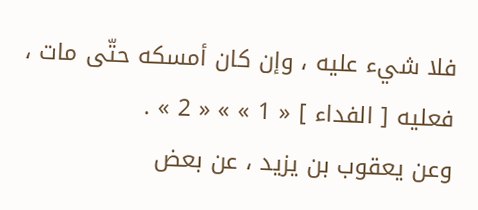فلا شيء عليه ، وإن كان أمسكه حتّى مات ، فعليه [ الفداء ] « 1 » » « 2 » .
وعن يعقوب بن يزيد ، عن بعض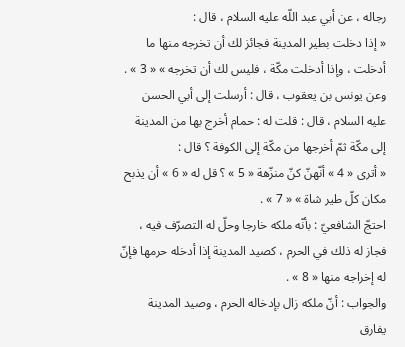رجاله ، عن أبي عبد اللّه عليه السلام ، قال :
« إذا دخلت بطير المدينة فجائز لك أن تخرجه منها ما أدخلت ، وإذا أدخلت مكّة ، فليس لك أن تخرجه » « 3 » .
وعن يونس بن يعقوب ، قال : أرسلت إلى أبي الحسن عليه السلام ، قال : قلت له : حمام أخرج بها من المدينة إلى مكّة ثمّ أخرجها من مكّة إلى الكوفة ؟ قال :
« أترى « 4 » أنّهنّ كنّ منزّهة « 5 » ؟ قل له « 6 » أن يذبح مكان كلّ طير شاة » « 7 » .
احتجّ الشافعيّ : بأنّه ملكه خارجا وحلّ له التصرّف فيه ، فجاز له ذلك في الحرم ، كصيد المدينة إذا أدخله حرمها فإنّ له إخراجه منها « 8 » .
والجواب : أنّ ملكه زال بإدخاله الحرم ، وصيد المدينة يفارق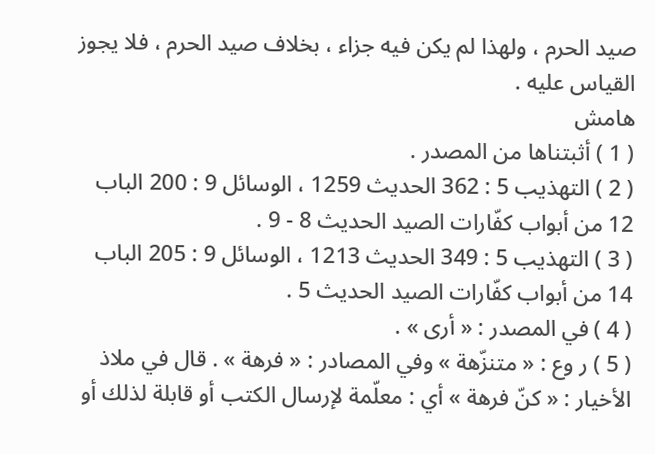صيد الحرم ، ولهذا لم يكن فيه جزاء ، بخلاف صيد الحرم ، فلا يجوز القياس عليه .
هامش
( 1 ) أثبتناها من المصدر .
( 2 ) التهذيب 5 : 362 الحديث 1259 ، الوسائل 9 : 200 الباب 12 من أبواب كفّارات الصيد الحديث 8 - 9 .
( 3 ) التهذيب 5 : 349 الحديث 1213 ، الوسائل 9 : 205 الباب 14 من أبواب كفّارات الصيد الحديث 5 .
( 4 ) في المصدر : « أرى » .
( 5 ) ر وع : « متنزّهة » وفي المصادر : « فرهة » . قال في ملاذ الأخيار : « كنّ فرهة » أي : معلّمة لإرسال الكتب أو قابلة لذلك أو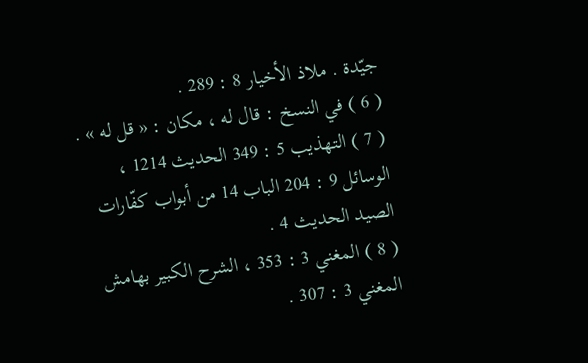جيّدة . ملاذ الأخيار 8 : 289 .
( 6 ) في النسخ : قال له ، مكان : « قل له » .
( 7 ) التهذيب 5 : 349 الحديث 1214 ، الوسائل 9 : 204 الباب 14 من أبواب كفّارات الصيد الحديث 4 .
( 8 ) المغني 3 : 353 ، الشرح الكبير بهامش المغني 3 : 307 .